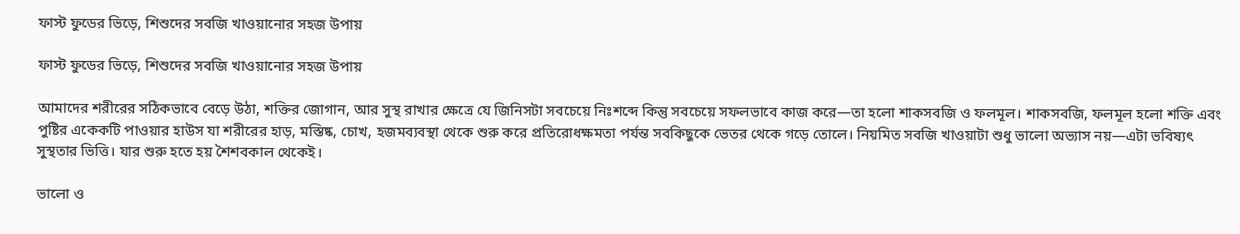ফাস্ট ফুডের ভিড়ে, শিশুদের সবজি খাওয়ানোর সহজ উপায়

ফাস্ট ফুডের ভিড়ে, শিশুদের সবজি খাওয়ানোর সহজ উপায়

আমাদের শরীরের সঠিকভাবে বেড়ে উঠা, শক্তির জোগান, আর সুস্থ রাখার ক্ষেত্রে যে জিনিসটা সবচেয়ে নিঃশব্দে কিন্তু সবচেয়ে সফলভাবে কাজ করে—তা হলো শাকসবজি ও ফলমূল। শাকসবজি, ফলমূল হলো শক্তি এবং পুষ্টির একেকটি পাওয়ার হাউস যা শরীরের হাড়, মস্তিষ্ক, চোখ, হজমব্যবস্থা থেকে শুরু করে প্রতিরোধক্ষমতা পর্যন্ত সবকিছুকে ভেতর থেকে গড়ে তোলে। নিয়মিত সবজি খাওয়াটা শুধু ভালো অভ্যাস নয়—এটা ভবিষ্যৎ সুস্থতার ভিত্তি। যার শুরু হতে হয় শৈশবকাল থেকেই।

ভালো ও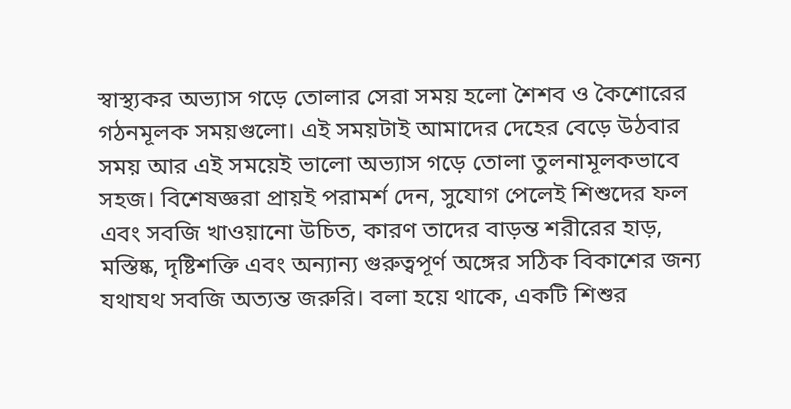স্বাস্থ্যকর অভ্যাস গড়ে তোলার সেরা সময় হলো শৈশব ও কৈশোরের গঠনমূলক সময়গুলো। এই সময়টাই আমাদের দেহের বেড়ে উঠবার সময় আর এই সময়েই ভালো অভ্যাস গড়ে তোলা তুলনামূলকভাবে সহজ। বিশেষজ্ঞরা প্রায়ই পরামর্শ দেন, সুযোগ পেলেই শিশুদের ফল এবং সবজি খাওয়ানো উচিত, কারণ তাদের বাড়ন্ত শরীরের হাড়, মস্তিষ্ক, দৃষ্টিশক্তি এবং অন্যান্য গুরুত্বপূর্ণ অঙ্গের সঠিক বিকাশের জন্য যথাযথ সবজি অত্যন্ত জরুরি। বলা হয়ে থাকে, একটি শিশুর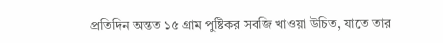প্রতিদিন অন্তত ১৫ গ্রাম পুষ্টিকর সবজি খাওয়া উচিত, যাতে তার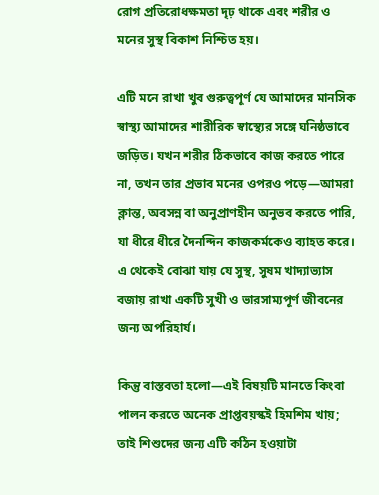রোগ প্রতিরোধক্ষমতা দৃঢ় থাকে এবং শরীর ও মনের সুস্থ বিকাশ নিশ্চিত হয়।

এটি মনে রাখা খুব গুরুত্বপূর্ণ যে আমাদের মানসিক স্বাস্থ্য আমাদের শারীরিক স্বাস্থ্যের সঙ্গে ঘনিষ্ঠভাবে জড়িত। যখন শরীর ঠিকভাবে কাজ করতে পারে না, তখন তার প্রভাব মনের ওপরও পড়ে—আমরা ক্লান্ত, অবসন্ন বা অনুপ্রাণহীন অনুভব করতে পারি, যা ধীরে ধীরে দৈনন্দিন কাজকর্মকেও ব্যাহত করে। এ থেকেই বোঝা যায় যে সুস্থ, সুষম খাদ্যাভ্যাস বজায় রাখা একটি সুখী ও ভারসাম্যপূর্ণ জীবনের জন্য অপরিহার্য।

কিন্তু বাস্তবতা হলো—এই বিষয়টি মানতে কিংবা পালন করতে অনেক প্রাপ্তবয়স্কই হিমশিম খায়; তাই শিশুদের জন্য এটি কঠিন হওয়াটা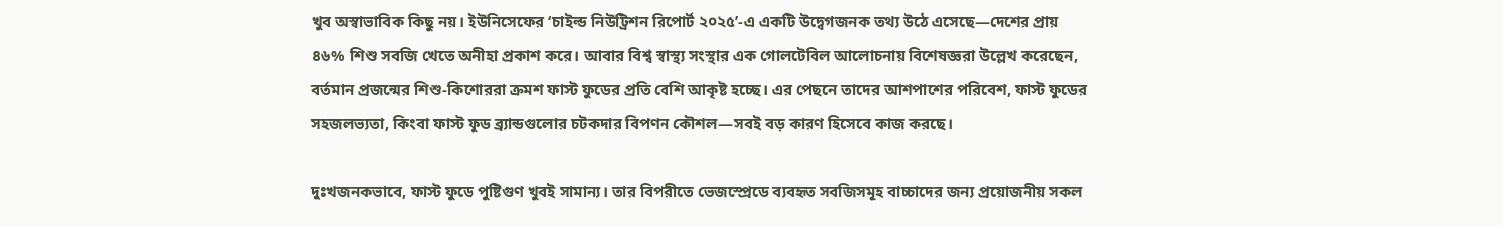খুব অস্বাভাবিক কিছু নয়। ইউনিসেফের ‘চাইল্ড নিউট্রিশন রিপোর্ট ২০২৫’-এ একটি উদ্বেগজনক তথ্য উঠে এসেছে—দেশের প্রায় ৪৬% শিশু সবজি খেতে অনীহা প্রকাশ করে। আবার বিশ্ব স্বাস্থ্য সংস্থার এক গোলটেবিল আলোচনায় বিশেষজ্ঞরা উল্লেখ করেছেন, বর্তমান প্রজন্মের শিশু-কিশোররা ক্রমশ ফাস্ট ফুডের প্রতি বেশি আকৃষ্ট হচ্ছে। এর পেছনে তাদের আশপাশের পরিবেশ, ফাস্ট ফুডের সহজলভ্যতা, কিংবা ফাস্ট ফুড ব্র্যান্ডগুলোর চটকদার বিপণন কৌশল—সবই বড় কারণ হিসেবে কাজ করছে।

দুঃখজনকভাবে, ফাস্ট ফুডে পুষ্টিগুণ খুবই সামান্য। তার বিপরীতে ভেজস্প্রেডে ব্যবহৃত সবজিসমূহ বাচ্চাদের জন্য প্রয়োজনীয় সকল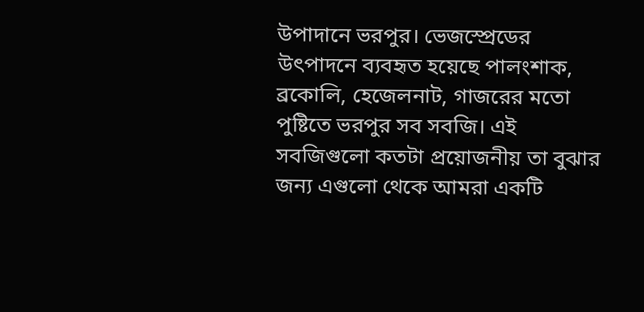উপাদানে ভরপুর। ভেজস্প্রেডের উৎপাদনে ব্যবহৃত হয়েছে পালংশাক, ব্রকোলি, হেজেলনাট, গাজরের মতো পুষ্টিতে ভরপুর সব সবজি। এই সবজিগুলো কতটা প্রয়োজনীয় তা বুঝার জন্য এগুলো থেকে আমরা একটি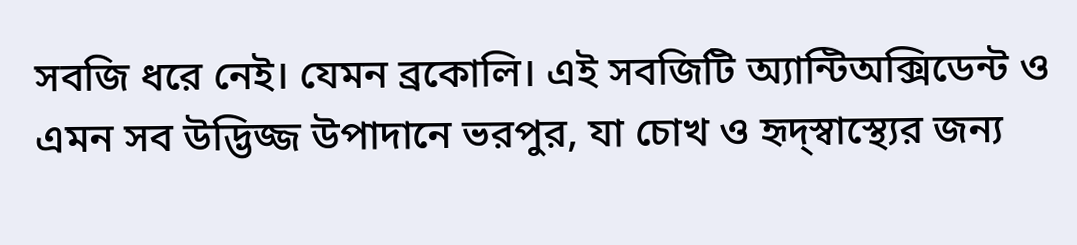সবজি ধরে নেই। যেমন ব্রকোলি। এই সবজিটি অ্যান্টিঅক্সিডেন্ট ও এমন সব উদ্ভিজ্জ উপাদানে ভরপুর, যা চোখ ও হৃদ্‌স্বাস্থ্যের জন্য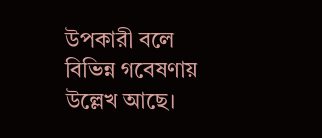উপকারী বলে বিভিন্ন গবেষণায় উল্লেখ আছে।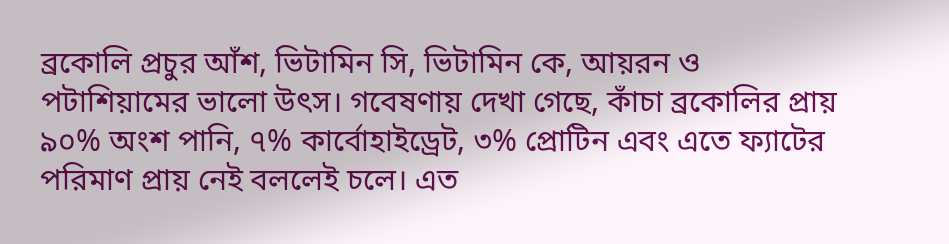ব্রকোলি প্রচুর আঁশ, ভিটামিন সি, ভিটামিন কে, আয়রন ও পটাশিয়ামের ভালো উৎস। গবেষণায় দেখা গেছে, কাঁচা ব্রকোলির প্রায় ৯০% অংশ পানি, ৭% কার্বোহাইড্রেট, ৩% প্রোটিন এবং এতে ফ্যাটের পরিমাণ প্রায় নেই বললেই চলে। এত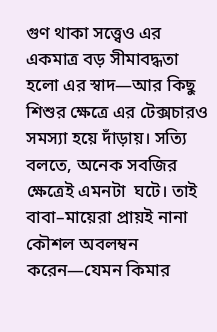গুণ থাকা সত্ত্বেও এর একমাত্র বড় সীমাবদ্ধতা হলো এর স্বাদ—আর কিছু শিশুর ক্ষেত্রে এর টেক্সচারও সমস্যা হয়ে দাঁড়ায়। সত্যি বলতে, অনেক সবজির ক্ষেত্রেই এমনটা  ঘটে। তাই বাবা–মায়েরা প্রায়ই নানা কৌশল অবলম্বন করেন—যেমন কিমার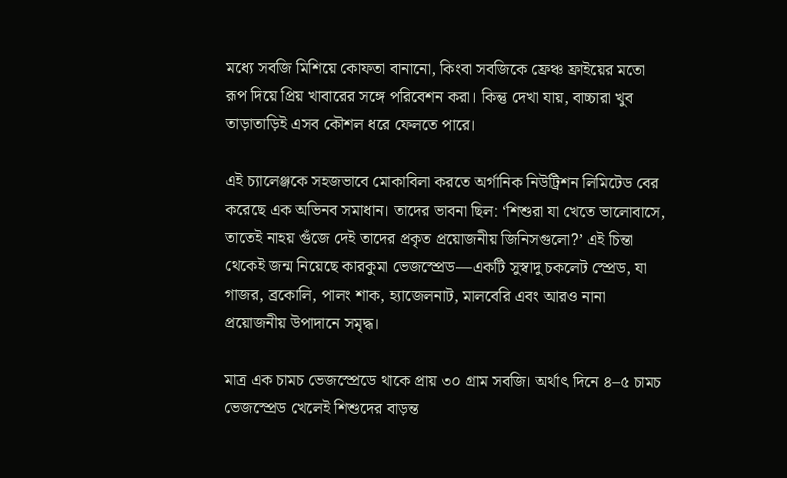মধ্যে সবজি মিশিয়ে কোফতা বানানো, কিংবা সবজিকে ফ্রেঞ্চ ফ্রাইয়ের মতো রূপ দিয়ে প্রিয় খাবারের সঙ্গে পরিবেশন করা। কিন্তু দেখা যায়, বাচ্চারা খুব তাড়াতাড়িই এসব কৌশল ধরে ফেলতে পারে।

এই চ্যালেঞ্জকে সহজভাবে মোকাবিলা করতে অর্গানিক নিউট্রিশন লিমিটেড বের করেছে এক অভিনব সমাধান। তাদের ভাবনা ছিল: ‘শিশুরা যা খেতে ভালোবাসে, তাতেই নাহয় গুঁজে দেই তাদের প্রকৃত প্রয়োজনীয় জিনিসগুলো?’ এই চিন্তা থেকেই জন্ম নিয়েছে কারকুমা ভেজস্প্রেড—একটি সুস্বাদু চকলেট স্প্রেড, যা গাজর, ব্রকোলি, পালং শাক, হ্যাজেলনাট, মালবেরি এবং আরও নানা প্রয়োজনীয় উপাদানে সমৃদ্ধ।

মাত্র এক চামচ ভেজস্প্রেডে থাকে প্রায় ৩০ গ্রাম সবজি। অর্থাৎ দিনে ৪–৫ চামচ ভেজস্প্রেড খেলেই শিশুদের বাড়ন্ত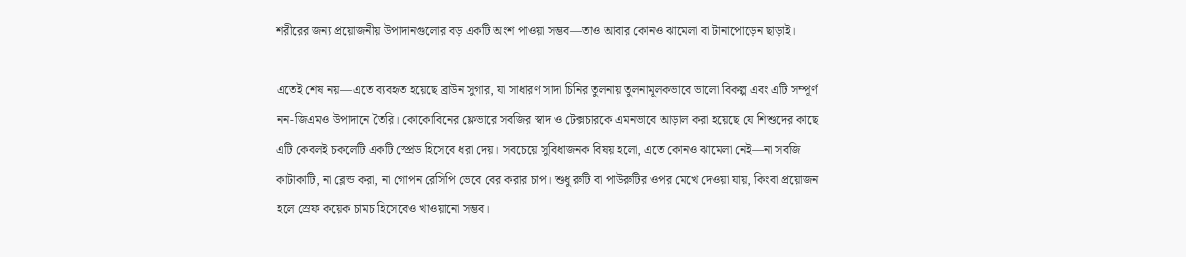শরীরের জন্য প্রয়োজনীয় উপাদানগুলোর বড় একটি অংশ পাওয়া সম্ভব—তাও আবার কোনও ঝামেলা বা টানাপোড়েন ছাড়াই।

এতেই শেষ নয়—এতে ব্যবহৃত হয়েছে ব্রাউন সুগার, যা সাধারণ সাদা চিনির তুলনায় তুলনামূলকভাবে ভালো বিকল্প এবং এটি সম্পূর্ণ নন-জিএমও উপাদানে তৈরি। কোকোবিনের ফ্লেভারে সবজির স্বাদ ও টেক্সচারকে এমনভাবে আড়াল করা হয়েছে যে শিশুদের কাছে এটি কেবলই চকলেটি একটি স্প্রেড হিসেবে ধরা দেয়। সবচেয়ে সুবিধাজনক বিষয় হলো, এতে কোনও ঝামেলা নেই—না সবজি কাটাকাটি, না ব্লেন্ড করা, না গোপন রেসিপি ভেবে বের করার চাপ। শুধু রুটি বা পাউরুটির ওপর মেখে দেওয়া যায়, কিংবা প্রয়োজন হলে স্রেফ কয়েক চামচ হিসেবেও খাওয়ানো সম্ভব।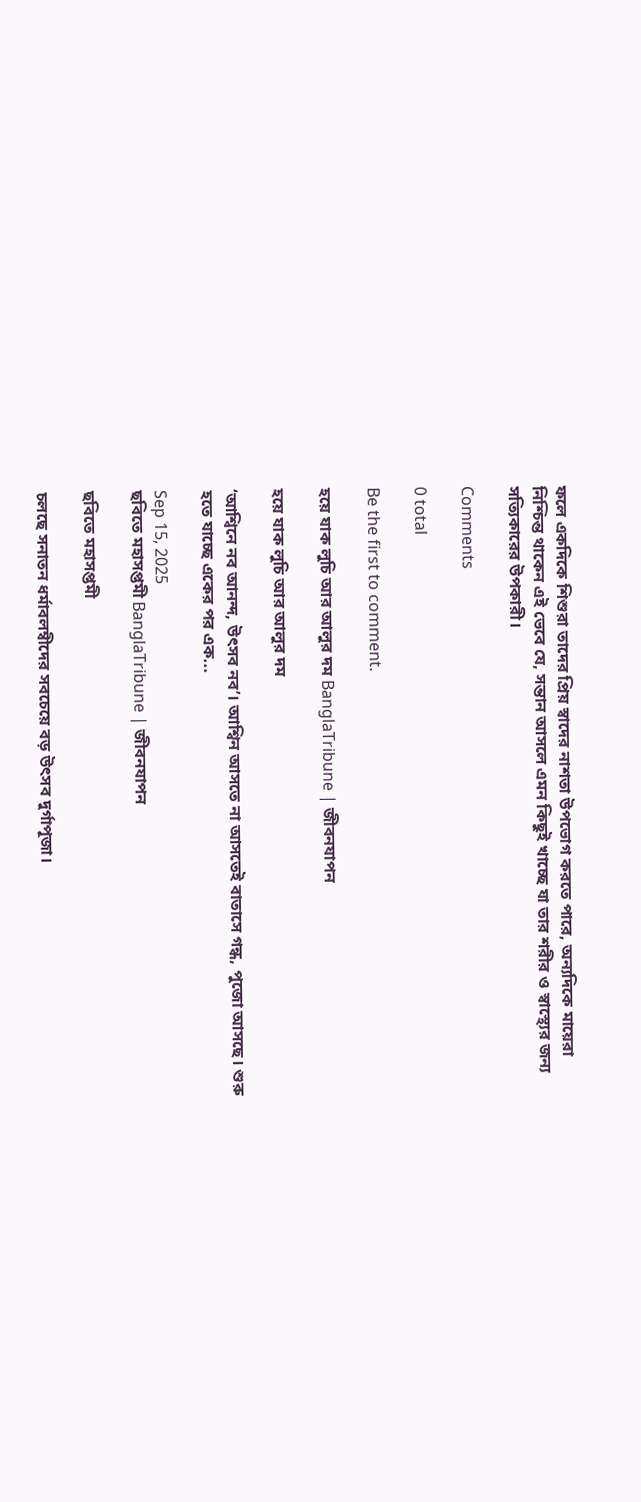ফলে একদিকে শিশুরা তাদের প্রিয় স্বাদের নাশতা উপভোগ করতে পারে, অন্যদিকে মায়েরা নিশ্চিন্ত থাকেন এই ভেবে যে, সন্তান আসলে এমন কিছুই খাচ্ছে যা তার শরীর ও স্বাস্থ্যের জন্য সত্যিকারের উপকারী।

Comments

0 total

Be the first to comment.

হয়ে যাক লুচি আর আলুর দম BanglaTribune | জীবনযাপন

হয়ে যাক লুচি আর আলুর দম

‘আশ্বিনে নব আনন্দ, উৎসব নব’। আশ্বিন আসতে না আসতেই বাতাসে গন্ধ, পুজো আসছে। শুরু হতে যাচ্ছে একের পর এক...

Sep 15, 2025
ছবিতে মহাসপ্তমী BanglaTribune | জীবনযাপন

ছবিতে মহাসপ্তমী

চলছে সনাতন ধর্মাবলম্বীদের সবচেয়ে বড় উৎসব দুর্গাপূজা।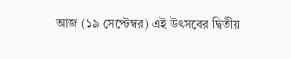আজ (১৯ সেপ্টেম্বর) এই উৎসবের দ্বিতীয়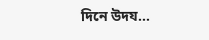দিনে উদয...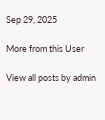Sep 29, 2025

More from this User

View all posts by admin